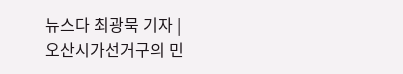뉴스다 최광묵 기자 |
오산시가선거구의 민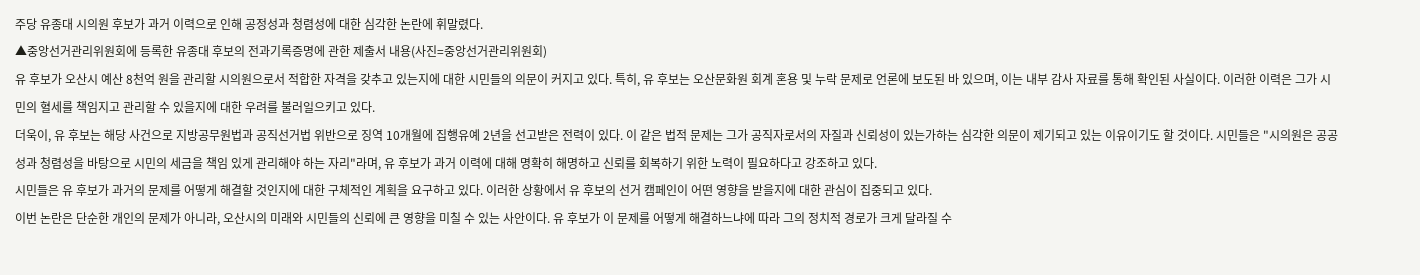주당 유종대 시의원 후보가 과거 이력으로 인해 공정성과 청렴성에 대한 심각한 논란에 휘말렸다.
▲중앙선거관리위원회에 등록한 유종대 후보의 전과기록증명에 관한 제출서 내용(사진=중앙선거관리위원회)
유 후보가 오산시 예산 8천억 원을 관리할 시의원으로서 적합한 자격을 갖추고 있는지에 대한 시민들의 의문이 커지고 있다. 특히, 유 후보는 오산문화원 회계 혼용 및 누락 문제로 언론에 보도된 바 있으며, 이는 내부 감사 자료를 통해 확인된 사실이다. 이러한 이력은 그가 시민의 혈세를 책임지고 관리할 수 있을지에 대한 우려를 불러일으키고 있다.
더욱이, 유 후보는 해당 사건으로 지방공무원법과 공직선거법 위반으로 징역 10개월에 집행유예 2년을 선고받은 전력이 있다. 이 같은 법적 문제는 그가 공직자로서의 자질과 신뢰성이 있는가하는 심각한 의문이 제기되고 있는 이유이기도 할 것이다. 시민들은 "시의원은 공공성과 청렴성을 바탕으로 시민의 세금을 책임 있게 관리해야 하는 자리"라며, 유 후보가 과거 이력에 대해 명확히 해명하고 신뢰를 회복하기 위한 노력이 필요하다고 강조하고 있다.
시민들은 유 후보가 과거의 문제를 어떻게 해결할 것인지에 대한 구체적인 계획을 요구하고 있다. 이러한 상황에서 유 후보의 선거 캠페인이 어떤 영향을 받을지에 대한 관심이 집중되고 있다.
이번 논란은 단순한 개인의 문제가 아니라, 오산시의 미래와 시민들의 신뢰에 큰 영향을 미칠 수 있는 사안이다. 유 후보가 이 문제를 어떻게 해결하느냐에 따라 그의 정치적 경로가 크게 달라질 수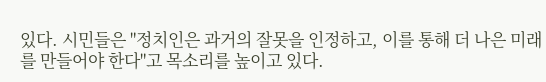있다. 시민들은 "정치인은 과거의 잘못을 인정하고, 이를 통해 더 나은 미래를 만들어야 한다"고 목소리를 높이고 있다.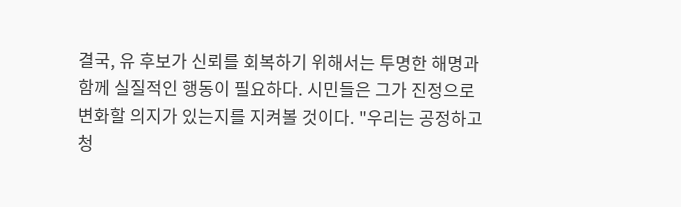결국, 유 후보가 신뢰를 회복하기 위해서는 투명한 해명과 함께 실질적인 행동이 필요하다. 시민들은 그가 진정으로 변화할 의지가 있는지를 지켜볼 것이다. "우리는 공정하고 청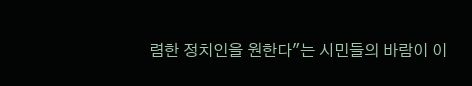렴한 정치인을 원한다"는 시민들의 바람이 이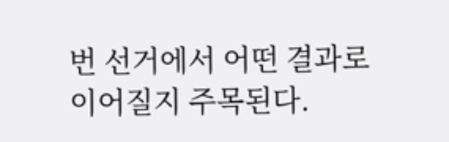번 선거에서 어떤 결과로 이어질지 주목된다.